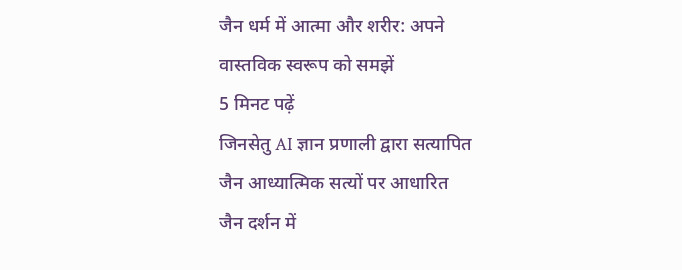जैन धर्म में आत्मा और शरीर: अपने वास्तविक स्वरूप को समझें
5 मिनट पढ़ें
जिनसेतु AI ज्ञान प्रणाली द्वारा सत्यापित
जैन आध्यात्मिक सत्यों पर आधारित
जैन दर्शन में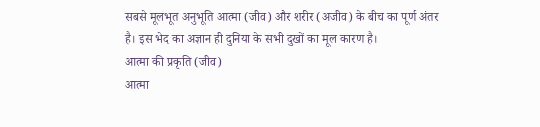सबसे मूलभूत अनुभूति आत्मा (जीव) और शरीर (अजीव) के बीच का पूर्ण अंतर है। इस भेद का अज्ञान ही दुनिया के सभी दुखों का मूल कारण है।
आत्मा की प्रकृति (जीव)
आत्मा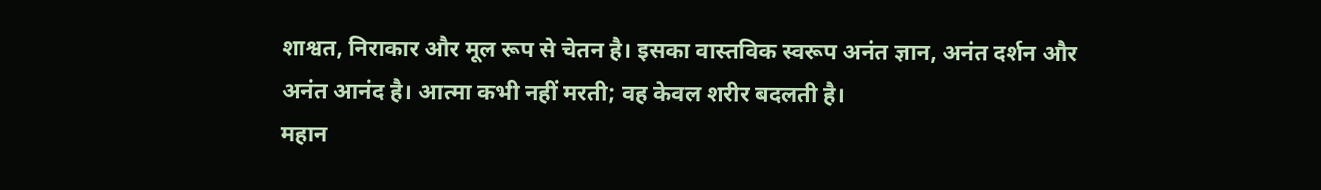शाश्वत, निराकार और मूल रूप से चेतन है। इसका वास्तविक स्वरूप अनंत ज्ञान, अनंत दर्शन और अनंत आनंद है। आत्मा कभी नहीं मरती; वह केवल शरीर बदलती है।
महान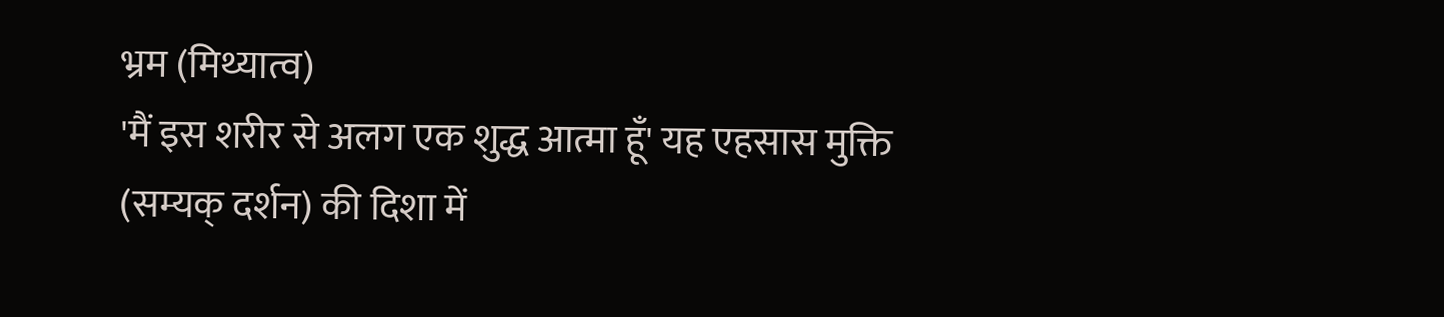भ्रम (मिथ्यात्व)
'मैं इस शरीर से अलग एक शुद्ध आत्मा हूँ' यह एहसास मुक्ति (सम्यक् दर्शन) की दिशा में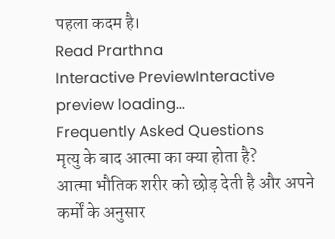पहला कदम है।
Read Prarthna
Interactive PreviewInteractive preview loading...
Frequently Asked Questions
मृत्यु के बाद आत्मा का क्या होता है?
आत्मा भौतिक शरीर को छोड़ देती है और अपने कर्मों के अनुसार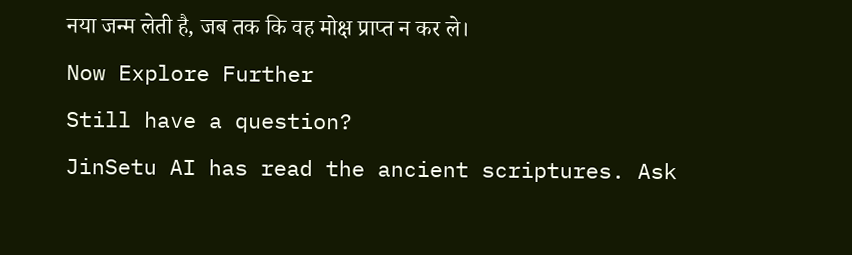नया जन्म लेती है, जब तक कि वह मोक्ष प्राप्त न कर ले।
Now Explore Further
Still have a question?
JinSetu AI has read the ancient scriptures. Ask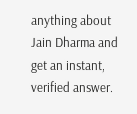anything about Jain Dharma and get an instant, verified answer.